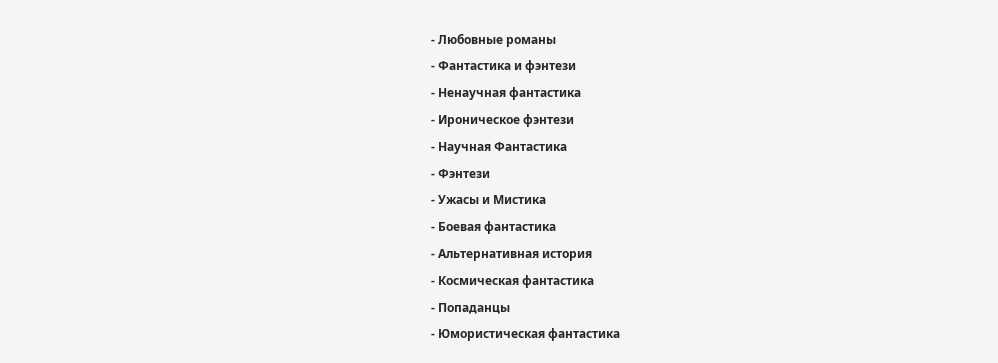- Любовные романы
- Фантастика и фэнтези
- Ненаучная фантастика
- Ироническое фэнтези
- Научная Фантастика
- Фэнтези
- Ужасы и Мистика
- Боевая фантастика
- Альтернативная история
- Космическая фантастика
- Попаданцы
- Юмористическая фантастика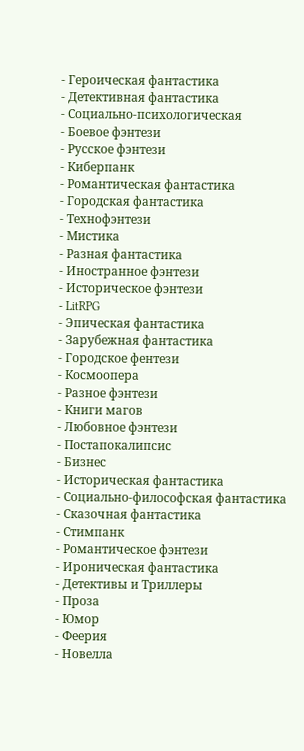- Героическая фантастика
- Детективная фантастика
- Социально-психологическая
- Боевое фэнтези
- Русское фэнтези
- Киберпанк
- Романтическая фантастика
- Городская фантастика
- Технофэнтези
- Мистика
- Разная фантастика
- Иностранное фэнтези
- Историческое фэнтези
- LitRPG
- Эпическая фантастика
- Зарубежная фантастика
- Городское фентези
- Космоопера
- Разное фэнтези
- Книги магов
- Любовное фэнтези
- Постапокалипсис
- Бизнес
- Историческая фантастика
- Социально-философская фантастика
- Сказочная фантастика
- Стимпанк
- Романтическое фэнтези
- Ироническая фантастика
- Детективы и Триллеры
- Проза
- Юмор
- Феерия
- Новелла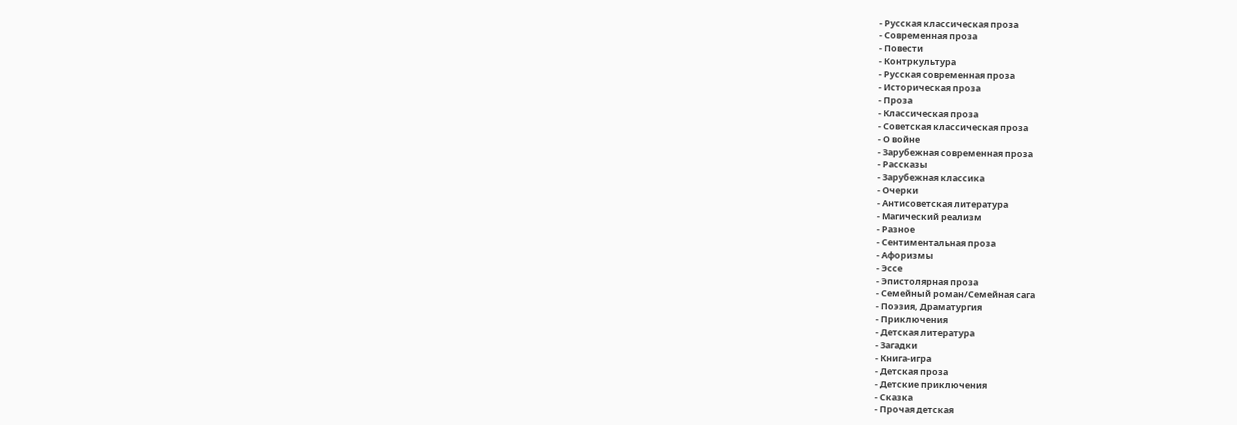- Русская классическая проза
- Современная проза
- Повести
- Контркультура
- Русская современная проза
- Историческая проза
- Проза
- Классическая проза
- Советская классическая проза
- О войне
- Зарубежная современная проза
- Рассказы
- Зарубежная классика
- Очерки
- Антисоветская литература
- Магический реализм
- Разное
- Сентиментальная проза
- Афоризмы
- Эссе
- Эпистолярная проза
- Семейный роман/Семейная сага
- Поэзия, Драматургия
- Приключения
- Детская литература
- Загадки
- Книга-игра
- Детская проза
- Детские приключения
- Сказка
- Прочая детская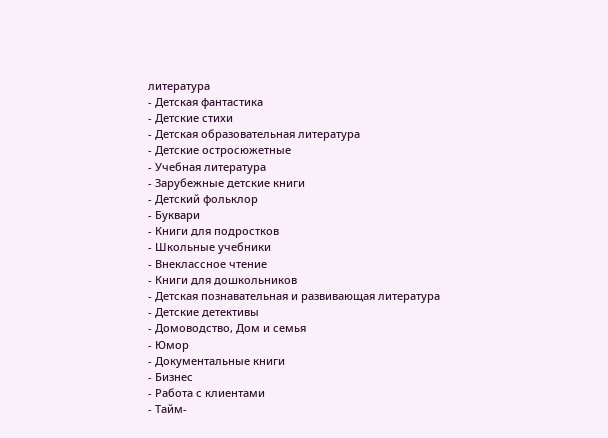литература
- Детская фантастика
- Детские стихи
- Детская образовательная литература
- Детские остросюжетные
- Учебная литература
- Зарубежные детские книги
- Детский фольклор
- Буквари
- Книги для подростков
- Школьные учебники
- Внеклассное чтение
- Книги для дошкольников
- Детская познавательная и развивающая литература
- Детские детективы
- Домоводство, Дом и семья
- Юмор
- Документальные книги
- Бизнес
- Работа с клиентами
- Тайм-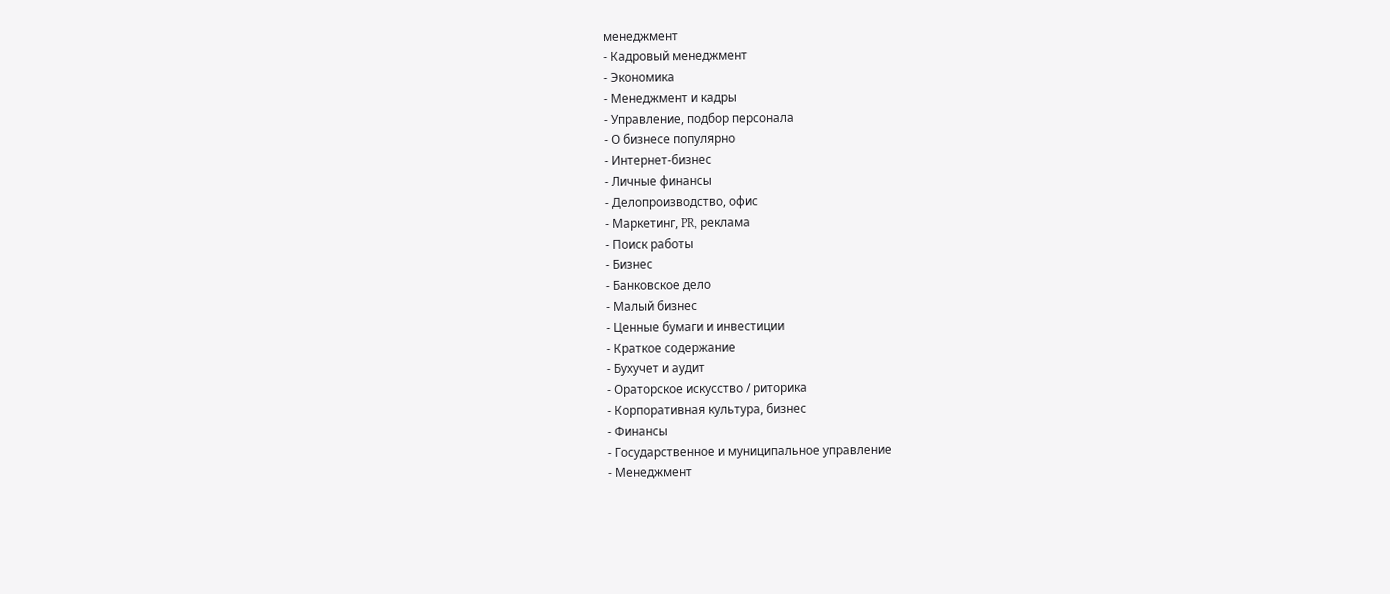менеджмент
- Кадровый менеджмент
- Экономика
- Менеджмент и кадры
- Управление, подбор персонала
- О бизнесе популярно
- Интернет-бизнес
- Личные финансы
- Делопроизводство, офис
- Маркетинг, PR, реклама
- Поиск работы
- Бизнес
- Банковское дело
- Малый бизнес
- Ценные бумаги и инвестиции
- Краткое содержание
- Бухучет и аудит
- Ораторское искусство / риторика
- Корпоративная культура, бизнес
- Финансы
- Государственное и муниципальное управление
- Менеджмент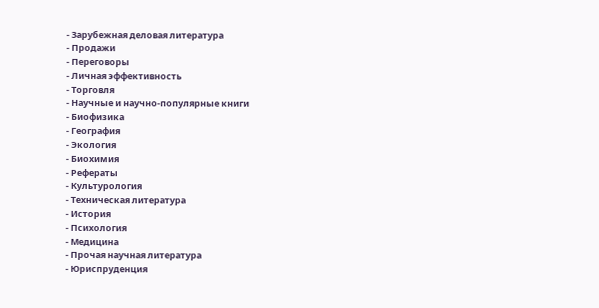- Зарубежная деловая литература
- Продажи
- Переговоры
- Личная эффективность
- Торговля
- Научные и научно-популярные книги
- Биофизика
- География
- Экология
- Биохимия
- Рефераты
- Культурология
- Техническая литература
- История
- Психология
- Медицина
- Прочая научная литература
- Юриспруденция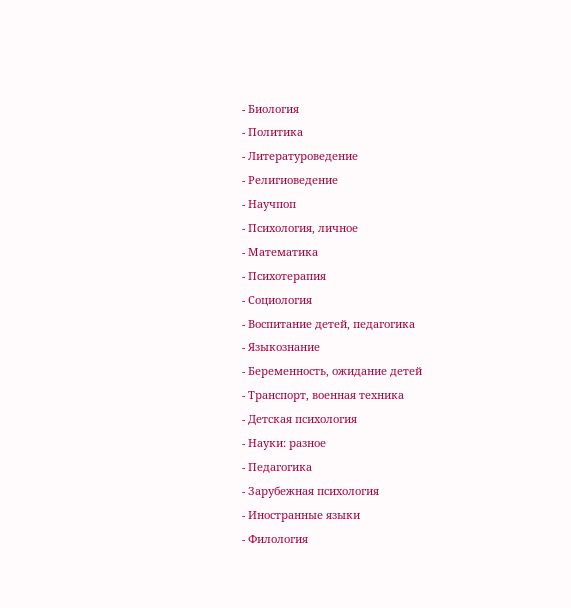- Биология
- Политика
- Литературоведение
- Религиоведение
- Научпоп
- Психология, личное
- Математика
- Психотерапия
- Социология
- Воспитание детей, педагогика
- Языкознание
- Беременность, ожидание детей
- Транспорт, военная техника
- Детская психология
- Науки: разное
- Педагогика
- Зарубежная психология
- Иностранные языки
- Филология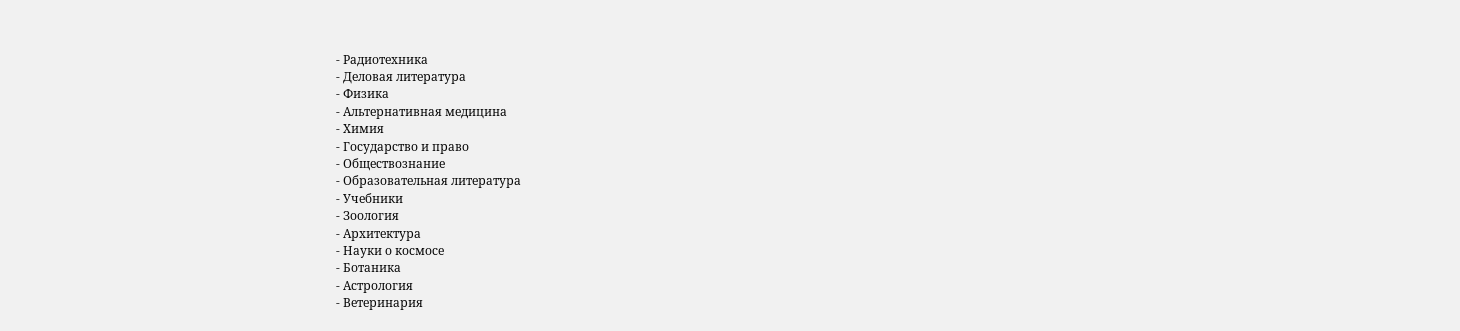- Радиотехника
- Деловая литература
- Физика
- Альтернативная медицина
- Химия
- Государство и право
- Обществознание
- Образовательная литература
- Учебники
- Зоология
- Архитектура
- Науки о космосе
- Ботаника
- Астрология
- Ветеринария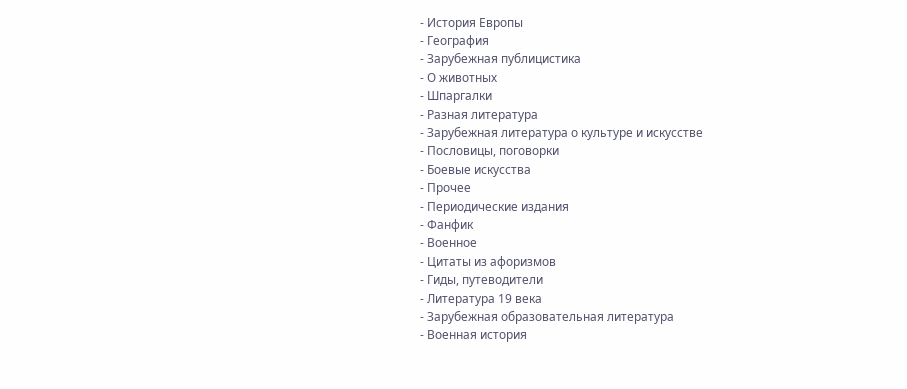- История Европы
- География
- Зарубежная публицистика
- О животных
- Шпаргалки
- Разная литература
- Зарубежная литература о культуре и искусстве
- Пословицы, поговорки
- Боевые искусства
- Прочее
- Периодические издания
- Фанфик
- Военное
- Цитаты из афоризмов
- Гиды, путеводители
- Литература 19 века
- Зарубежная образовательная литература
- Военная история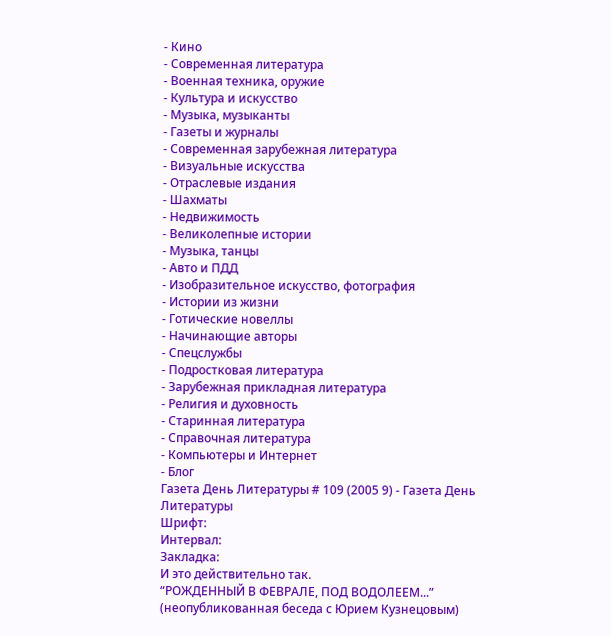- Кино
- Современная литература
- Военная техника, оружие
- Культура и искусство
- Музыка, музыканты
- Газеты и журналы
- Современная зарубежная литература
- Визуальные искусства
- Отраслевые издания
- Шахматы
- Недвижимость
- Великолепные истории
- Музыка, танцы
- Авто и ПДД
- Изобразительное искусство, фотография
- Истории из жизни
- Готические новеллы
- Начинающие авторы
- Спецслужбы
- Подростковая литература
- Зарубежная прикладная литература
- Религия и духовность
- Старинная литература
- Справочная литература
- Компьютеры и Интернет
- Блог
Газета День Литературы # 109 (2005 9) - Газета День Литературы
Шрифт:
Интервал:
Закладка:
И это действительно так.
“РОЖДЕННЫЙ В ФЕВРАЛЕ, ПОД ВОДОЛЕЕМ...” (неопубликованная беседа с Юрием Кузнецовым)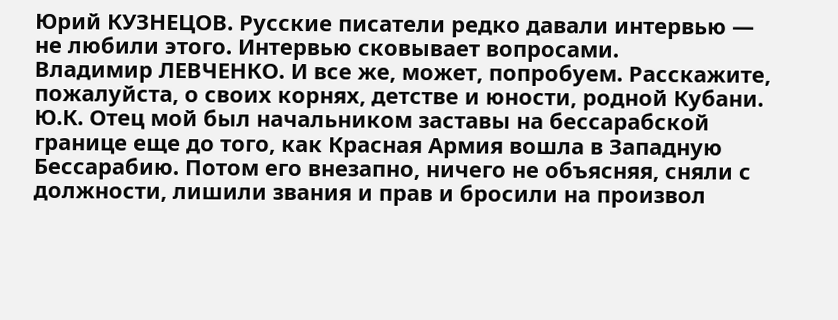Юрий КУЗНЕЦОВ. Русские писатели редко давали интервью — не любили этого. Интервью сковывает вопросами.
Владимир ЛЕВЧЕНКО. И все же, может, попробуем. Расскажите, пожалуйста, о своих корнях, детстве и юности, родной Кубани.
Ю.К. Отец мой был начальником заставы на бессарабской границе еще до того, как Красная Армия вошла в Западную Бессарабию. Потом его внезапно, ничего не объясняя, сняли с должности, лишили звания и прав и бросили на произвол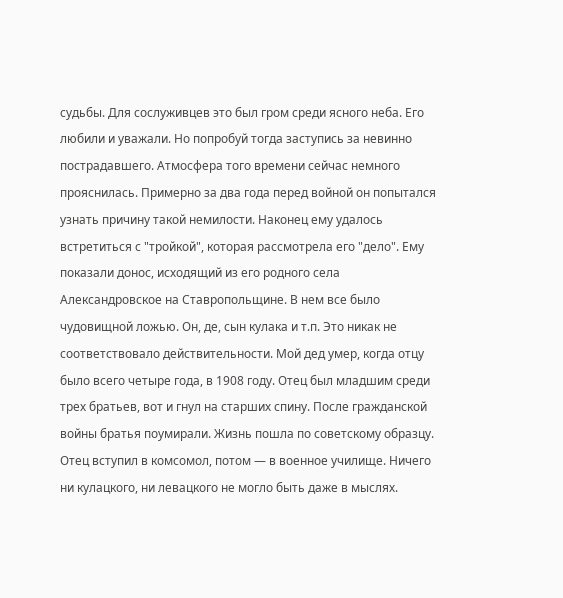судьбы. Для сослуживцев это был гром среди ясного неба. Его любили и уважали. Но попробуй тогда заступись за невинно пострадавшего. Атмосфера того времени сейчас немного прояснилась. Примерно за два года перед войной он попытался узнать причину такой немилости. Наконец ему удалось встретиться с "тройкой", которая рассмотрела его "дело". Ему показали донос, исходящий из его родного села Александровское на Ставропольщине. В нем все было чудовищной ложью. Он, де, сын кулака и т.п. Это никак не соответствовало действительности. Мой дед умер, когда отцу было всего четыре года, в 1908 году. Отец был младшим среди трех братьев, вот и гнул на старших спину. После гражданской войны братья поумирали. Жизнь пошла по советскому образцу. Отец вступил в комсомол, потом — в военное училище. Ничего ни кулацкого, ни левацкого не могло быть даже в мыслях.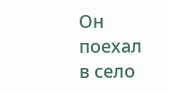Он поехал в село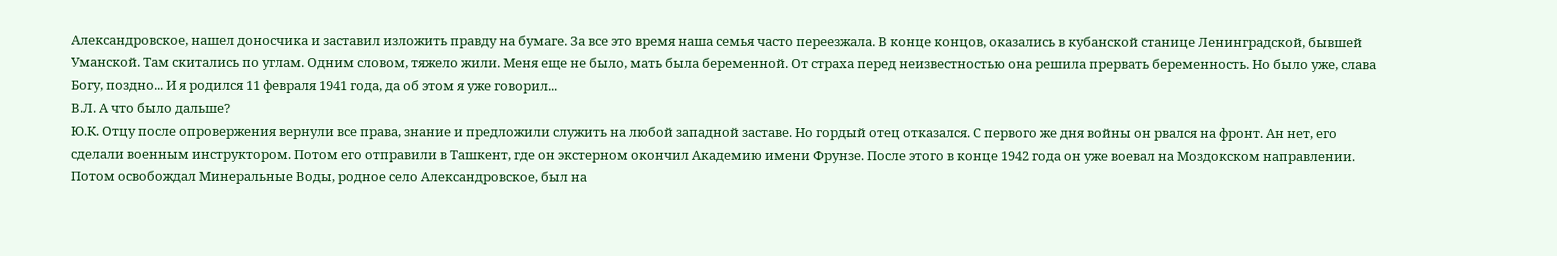Александровское, нашел доносчика и заставил изложить правду на бумаге. За все это время наша семья часто переезжала. В конце концов, оказались в кубанской станице Ленинградской, бывшей Уманской. Там скитались по углам. Одним словом, тяжело жили. Меня еще не было, мать была беременной. От страха перед неизвестностью она решила прервать беременность. Но было уже, слава Богу, поздно... И я родился 11 февраля 1941 года, да об этом я уже говорил...
В.Л. А что было дальше?
Ю.К. Отцу после опровержения вернули все права, знание и предложили служить на любой западной заставе. Но гордый отец отказался. С первого же дня войны он рвался на фронт. Ан нет, его сделали военным инструктором. Потом его отправили в Ташкент, где он экстерном окончил Академию имени Фрунзе. После этого в конце 1942 года он уже воевал на Моздокском направлении. Потом освобождал Минеральные Воды, родное село Александровское, был на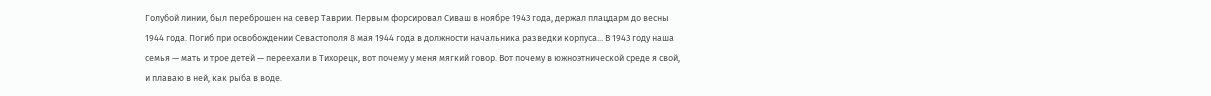Голубой линии, был переброшен на север Таврии. Первым форсировал Сиваш в ноябре 1943 года, держал плацдарм до весны 1944 года. Погиб при освобождении Севастополя 8 мая 1944 года в должности начальника разведки корпуса... В 1943 году наша семья — мать и трое детей — переехали в Тихорецк, вот почему у меня мягкий говор. Вот почему в южноэтнической среде я свой, и плаваю в ней, как рыба в воде.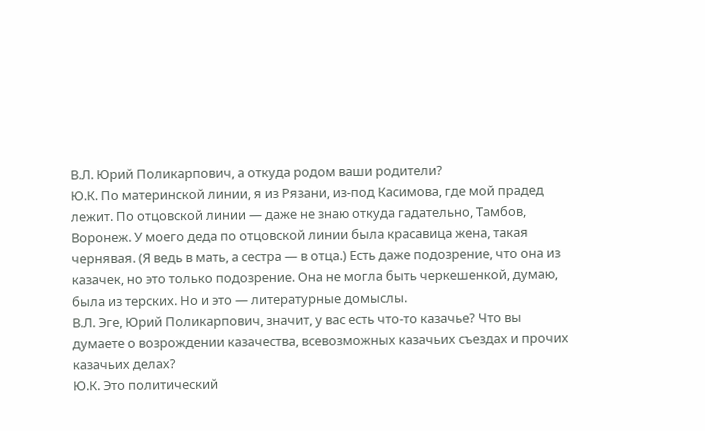В.Л. Юрий Поликарпович, а откуда родом ваши родители?
Ю.К. По материнской линии, я из Рязани, из-под Касимова, где мой прадед лежит. По отцовской линии — даже не знаю откуда гадательно, Тамбов, Воронеж. У моего деда по отцовской линии была красавица жена, такая чернявая. (Я ведь в мать, а сестра — в отца.) Есть даже подозрение, что она из казачек, но это только подозрение. Она не могла быть черкешенкой, думаю, была из терских. Но и это — литературные домыслы.
В.Л. Эге, Юрий Поликарпович, значит, у вас есть что-то казачье? Что вы думаете о возрождении казачества, всевозможных казачьих съездах и прочих казачьих делах?
Ю.К. Это политический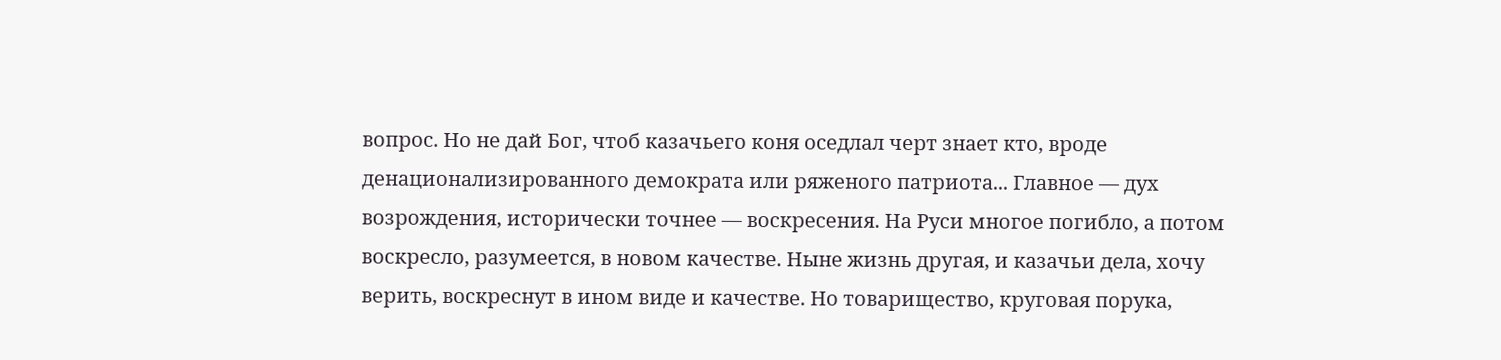вопрос. Но не дай Бог, чтоб казачьего коня оседлал черт знает кто, вроде денационализированного демократа или ряженого патриота... Главное — дух возрождения, исторически точнее — воскресения. На Руси многое погибло, а потом воскресло, разумеется, в новом качестве. Ныне жизнь другая, и казачьи дела, хочу верить, воскреснут в ином виде и качестве. Но товарищество, круговая порука,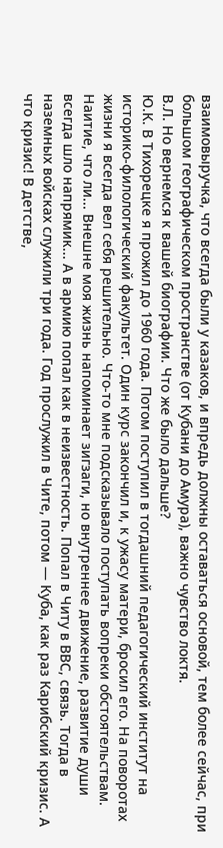взаимовыручка, что всегда были у казаков, и впредь должны оставаться основой, тем более сейчас, при большом географическом пространстве (от Кубани до Амура), важно чувство локтя.
В.Л. Но вернемся к вашей биографии. Что же было дальше?
Ю.К. В Тихорецке я прожил до 1960 года. Потом поступил в тогдашний педагогический институт на историко-филологический факультет. Один курс закончил и, к ужасу матери, бросил его. На поворотах жизни я всегда вел себя решительно. Что-то мне подсказывало поступать вопреки обстоятельствам. Наитие, что ли... Внешне моя жизнь напоминает зигзаги, но внутреннее движение, развитие души всегда шло напрямик... А в армию попал как в неизвестность. Попал в Читу в ВВС, связь. Тогда в наземных войсках служили три года. Год прослужил в Чите, потом — Куба, как раз Карибский кризис. А что кризис! В детстве,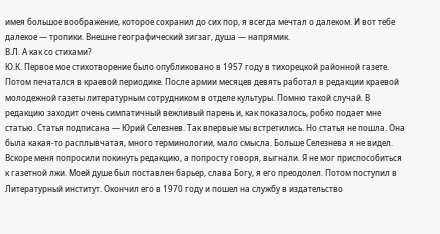имея большое воображение, которое сохранил до сих пор, я всегда мечтал о далеком. И вот тебе далекое — тропики. Внешне географический зигзаг, душа — напрямик.
В.Л. А как со стихами?
Ю.К. Первое мое стихотворение было опубликовано в 1957 году в тихорецкой районной газете. Потом печатался в краевой периодике. После армии месяцев девять работал в редакции краевой молодежной газеты литературным сотрудником в отделе культуры. Помню такой случай. В редакцию заходит очень симпатичный вежливый парень и, как показалось, робко подает мне статью. Статья подписана — Юрий Селезнев. Так впервые мы встретились. Но статья не пошла. Она была какая-то расплывчатая, много терминологии, мало смысла. Больше Селезнева я не видел. Вскоре меня попросили покинуть редакцию, а попросту говоря, выгнали. Я не мог приспособиться к газетной лжи. Моей душе был поставлен барьер, слава Богу, я его преодолел. Потом поступил в Литературный институт. Окончил его в 1970 году и пошел на службу в издательство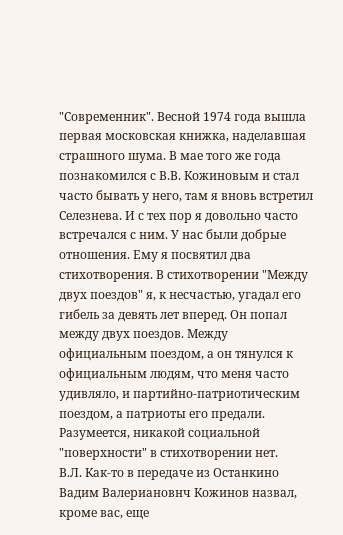"Современник". Весной 1974 года вышла первая московская книжка, наделавшая страшного шума. В мае того же года познакомился с В.В. Кожиновым и стал часто бывать у него, там я вновь встретил Селезнева. И с тех пор я довольно часто встречался с ним. У нас были добрые отношения. Ему я посвятил два стихотворения. В стихотворении "Между двух поездов" я, к несчастью, угадал его гибель за девять лет вперед. Он попал между двух поездов. Между официальным поездом, а он тянулся к официальным людям, что меня часто удивляло, и партийно-патриотическим поездом, а патриоты его предали. Разумеется, никакой социальной "поверхности" в стихотворении нет.
В.Л. Как-то в передаче из Останкино Вадим Валериановнч Кожинов назвал, кроме вас, еще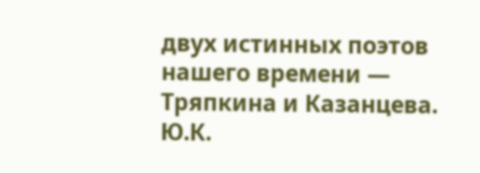двух истинных поэтов нашего времени — Тряпкина и Казанцева.
Ю.К.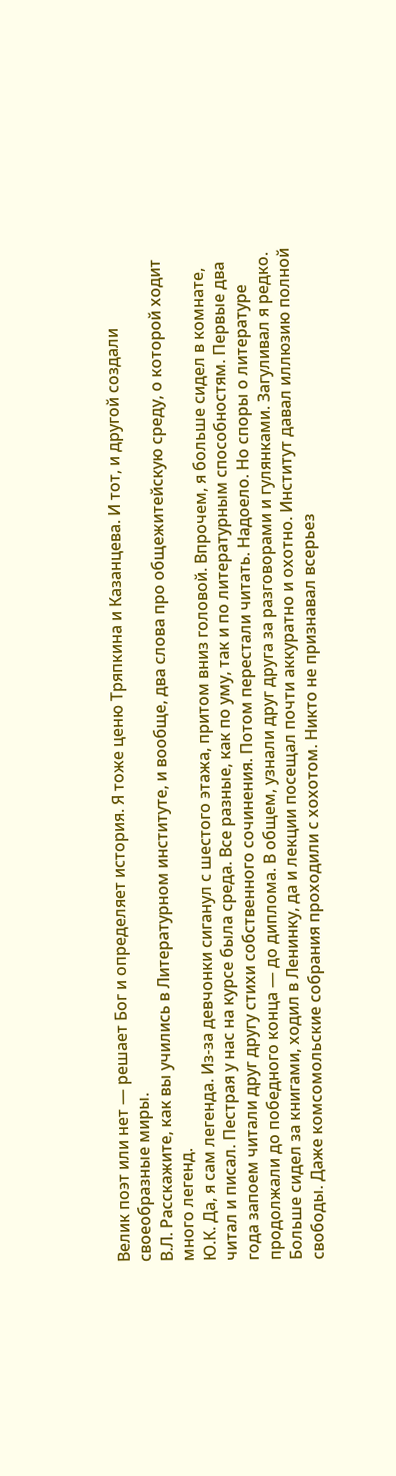Велик поэт или нет — решает Бог и определяет история. Я тоже ценю Тряпкина и Казанцева. И тот, и другой создали своеобразные миры.
В.Л. Расскажите, как вы учились в Литературном институте, и вообще, два слова про общежитейскую среду, о которой ходит много легенд.
Ю.К. Да, я сам легенда. Из-за девчонки сиганул с шестого этажа, притом вниз головой. Впрочем, я больше сидел в комнате, читал и писал. Пестрая у нас на курсе была среда. Все разные, как по уму, так и по литературным способностям. Первые два года запоем читали друг другу стихи собственного сочинения. Потом перестали читать. Надоело. Но споры о литературе продолжали до победного конца — до диплома. В общем, узнали друг друга за разговорами и гулянками. Загуливал я редко. Больше сидел за книгами, ходил в Ленинку, да и лекции посещал почти аккуратно и охотно. Институт давал иллюзию полной свободы. Даже комсомольские собрания проходили с хохотом. Никто не признавал всерьез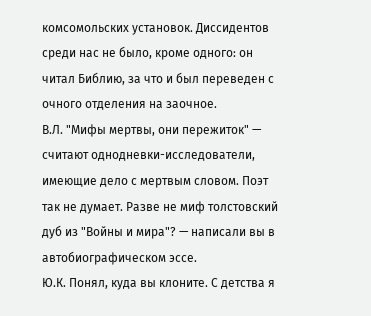комсомольских установок. Диссидентов среди нас не было, кроме одного: он читал Библию, за что и был переведен с очного отделения на заочное.
В.Л. "Мифы мертвы, они пережиток" — считают однодневки-исследователи, имеющие дело с мертвым словом. Поэт так не думает. Разве не миф толстовский дуб из "Войны и мира"? — написали вы в автобиографическом эссе.
Ю.К. Понял, куда вы клоните. С детства я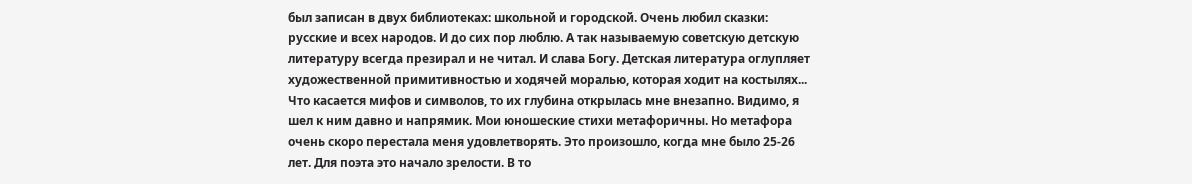был записан в двух библиотеках: школьной и городской. Очень любил сказки: русские и всех народов. И до сих пор люблю. А так называемую советскую детскую литературу всегда презирал и не читал. И слава Богу. Детская литература оглупляет художественной примитивностью и ходячей моралью, которая ходит на костылях... Что касается мифов и символов, то их глубина открылась мне внезапно. Видимо, я шел к ним давно и напрямик. Мои юношеские стихи метафоричны. Но метафора очень скоро перестала меня удовлетворять. Это произошло, когда мне было 25-26 лет. Для поэта это начало зрелости. В то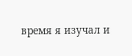время я изучал и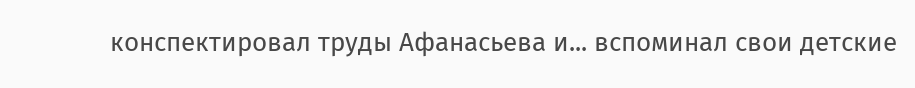конспектировал труды Афанасьева и... вспоминал свои детские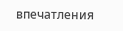впечатления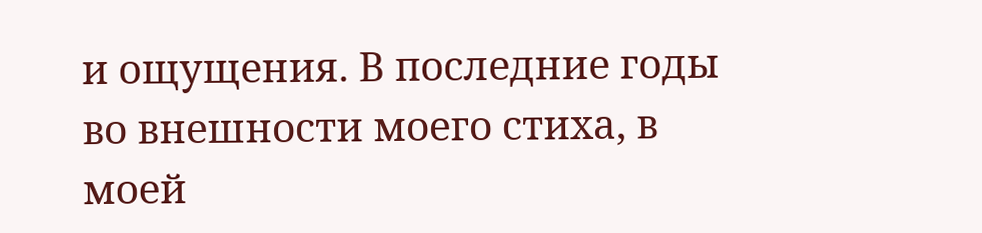и ощущения. В последние годы во внешности моего стиха, в моей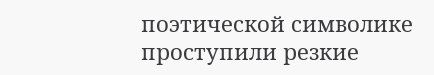поэтической символике проступили резкие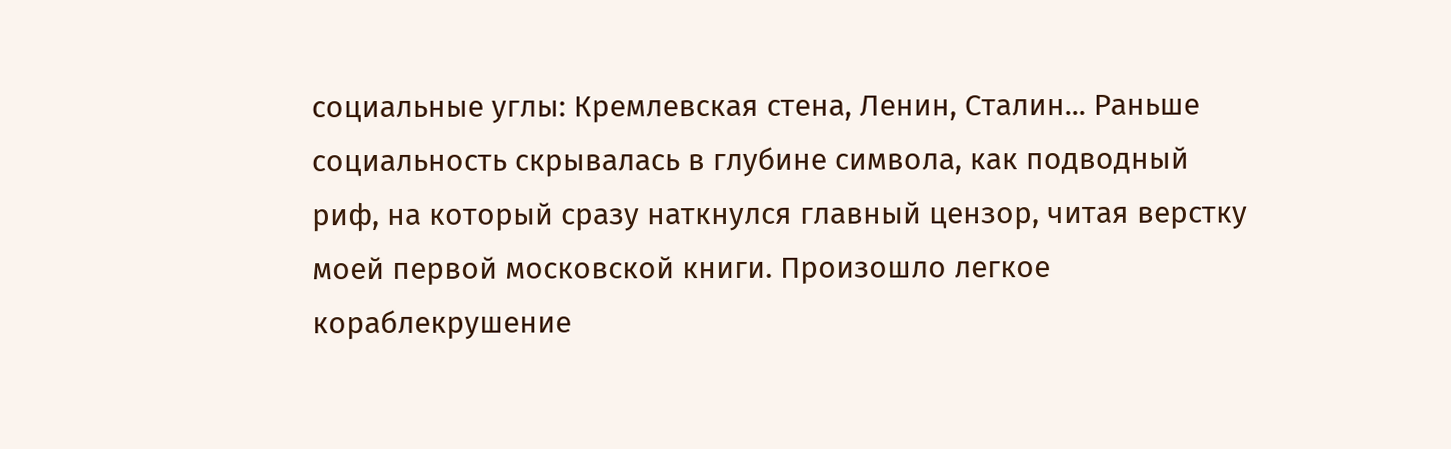социальные углы: Кремлевская стена, Ленин, Сталин... Раньше социальность скрывалась в глубине символа, как подводный риф, на который сразу наткнулся главный цензор, читая верстку моей первой московской книги. Произошло легкое кораблекрушение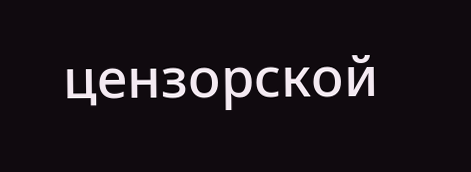цензорской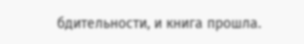бдительности, и книга прошла.